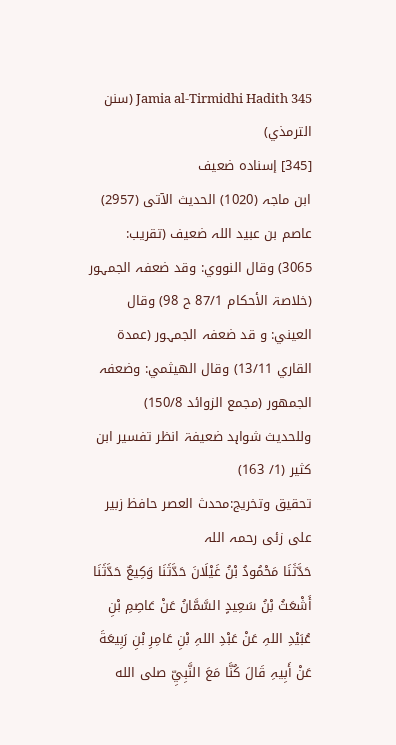Jamia al-Tirmidhi Hadith 345 (سنن الترمذي)
[345] إسنادہ ضعیف
ابن ماجہ (1020) الحدیث الآتی (2957)
عاصم بن عبید اللہ ضعیف (تقریب: 3065) وقال النووي: وقد ضعفہ الجمہور (خلاصۃ الأحکام 87/1 ح 98) وقال العیني: و قد ضعفہ الجمہور (عمدۃ القاري 13/11) وقال الھیثمي: وضعفہ الجمھور (مجمع الزوائد 150/8)
وللحدیث شواہد ضعیفۃ انظر تفسیر ابن کثیر (1/ 163)
تحقیق وتخریج:محدث العصر حافظ زبیر علی زئی رحمہ اللہ
حَدَّثَنَا مَحْمُودُ بْنُ غَيْلَانَ حَدَّثَنَا وَكِيعٌ حَدَّثَنَا أَشْعَثُ بْنُ سَعِيدٍ السَّمَّانُ عَنْ عَاصِمِ بْنِ عُبَيْدِ اللہِ عَنْ عَبْدِ اللہِ بْنِ عَامِرِ بْنِ رَبِيعَةَ عَنْ أَبِيہِ قَالَ كُنَّا مَعَ النَّبِيِّ صلى الله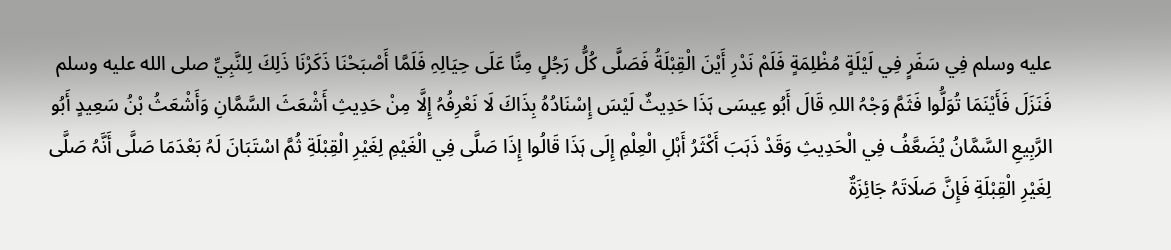عليه وسلم فِي سَفَرٍ فِي لَيْلَةٍ مُظْلِمَةٍ فَلَمْ نَدْرِ أَيْنَ الْقِبْلَةُ فَصَلَّی كُلُّ رَجُلٍ مِنَّا عَلَی حِيَالِہِ فَلَمَّا أَصْبَحْنَا ذَكَرْنَا ذَلِكَ لِلنَّبِيِّ صلى الله عليه وسلم فَنَزَلَ فَأَيْنَمَا تُوَلُّوا فَثَمَّ وَجْہُ اللہِ قَالَ أَبُو عِيسَی ہَذَا حَدِيثٌ لَيْسَ إِسْنَادُہُ بِذَاكَ لَا نَعْرِفُہُ إِلَّا مِنْ حَدِيثِ أَشْعَثَ السَّمَّانِ وَأَشْعَثُ بْنُ سَعِيدٍ أَبُو الرَّبِيعِ السَّمَّانُ يُضَعَّفُ فِي الْحَدِيثِ وَقَدْ ذَہَبَ أَكْثَرُ أَہْلِ الْعِلْمِ إِلَی ہَذَا قَالُوا إِذَا صَلَّی فِي الْغَيْمِ لِغَيْرِ الْقِبْلَةِ ثُمَّ اسْتَبَانَ لَہُ بَعْدَمَا صَلَّی أَنَّہُ صَلَّی لِغَيْرِ الْقِبْلَةِ فَإِنَّ صَلَاتَہُ جَائِزَةٌ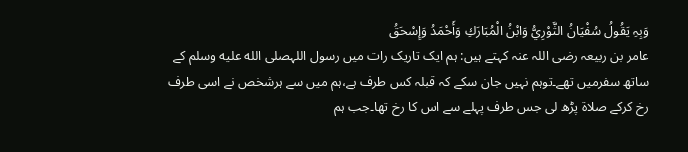وَبِہِ يَقُولُ سُفْيَانُ الثَّوْرِيُّ وَابْنُ الْمُبَارَكِ وَأَحْمَدُ وَإِسْحَقُ
عامر بن ربیعہ رضی اللہ عنہ کہتے ہیں: ہم ایک تاریک رات میں رسول اللہصلى الله عليه وسلم کے ساتھ سفرمیں تھے۔توہم نہیں جان سکے کہ قبلہ کس طرف ہے،ہم میں سے ہرشخص نے اسی طرف رخ کرکے صلاۃ پڑھ لی جس طرف پہلے سے اس کا رخ تھا۔جب ہم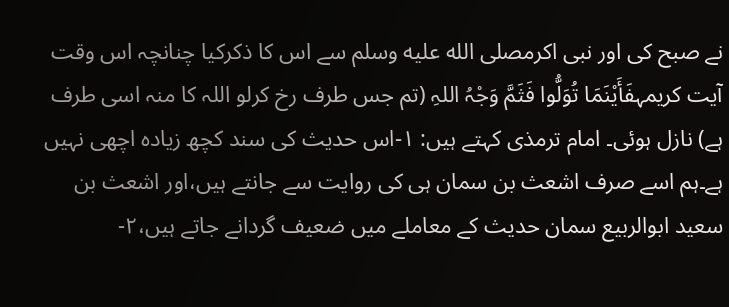نے صبح کی اور نبی اکرمصلى الله عليه وسلم سے اس کا ذکرکیا چنانچہ اس وقت آیت کریمہفَأَیْنَمَا تُوَلُّوا فَثَمَّ وَجْہُ اللہِ (تم جس طرف رخ کرلو اللہ کا منہ اسی طرف ہے) نازل ہوئی۔ امام ترمذی کہتے ہیں: ۱-اس حدیث کی سند کچھ زیادہ اچھی نہیں ہے۔ہم اسے صرف اشعث بن سمان ہی کی روایت سے جانتے ہیں،اور اشعث بن سعید ابوالربیع سمان حدیث کے معاملے میں ضعیف گردانے جاتے ہیں،۲-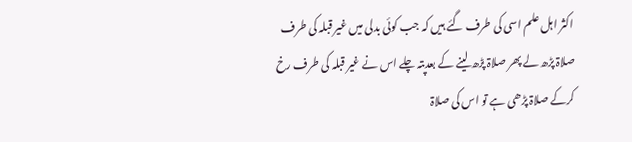اکثر اہل علم اسی کی طرف گئے ہیں کہ جب کوئی بدلی میں غیر قبلہ کی طرف صلاۃ پڑھ لے پھر صلاۃ پڑھ لینے کے بعدپتہ چلے اس نے غیر قبلہ کی طرف رخ کرکے صلاۃ پڑھی ہے تو اس کی صلاۃ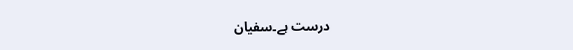درست ہے۔سفیان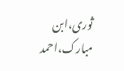ثوری،ابن مبارک،احمد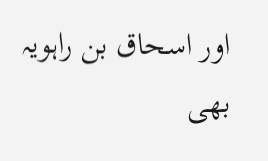اور اسحاق بن راہویہ بھی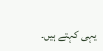یہی کہتے ہیں۔